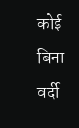कोई बिना वर्दी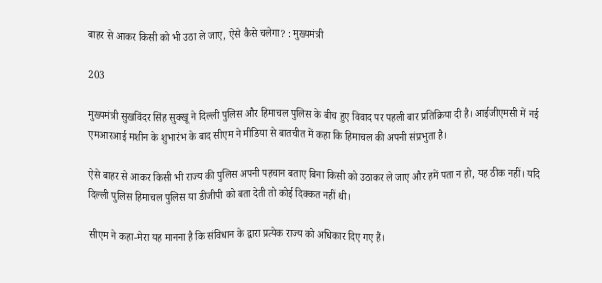बाहर से आकर किसी को भी उठा ले जाए, ऐसे कैसे चलेगा? : मुख्यमंत्री

203

मुख्यमंत्री सुखविंदर सिंह सुक्खू ने दिल्ली पुलिस और हिमाचल पुलिस के बीच हुए विवाद पर पहली बार प्रतिक्रिया दी है। आईजीएमसी में नई एमआरआई मशीन के शुभारंभ के बाद सीएम ने मीडिया से बातचीत में कहा कि हिमाचल की अपनी संप्रभुता है।

ऐसे बाहर से आकर किसी भी राज्य की पुलिस अपनी पहचान बताए बिना किसी को उठाकर ले जाए और हमें पता न हो, यह ठीक नहीं। यदि दिल्ली पुलिस हिमाचल पुलिस या डीजीपी को बता देती तो कोई दिक्कत नहीं थी।

सीएम ने कहा-मेरा यह मानना है कि संविधान के द्वारा प्रत्येक राज्य को अधिकार दिए गए हैं।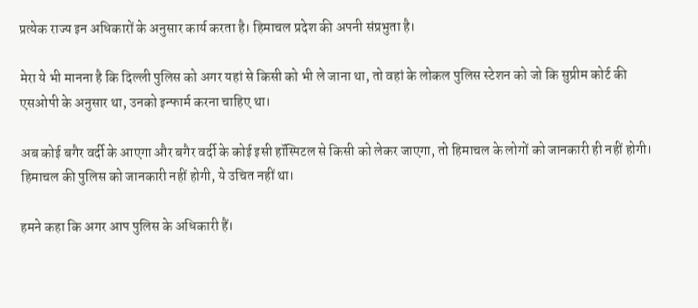प्रत्येक राज्य इन अधिकारों के अनुसार कार्य करता है। हिमाचल प्रदेश की अपनी संप्रभुता है।

मेरा ये भी मानना है कि दिल्ली पुलिस को अगर यहां से किसी को भी ले जाना था, तो वहां के लोकल पुलिस स्टेशन को जो कि सुप्रीम कोर्ट की एसओपी के अनुसार था, उनको इन्फार्म करना चाहिए था।

अब कोई बगैर वर्दी के आएगा और बगैर वर्दी के कोई इसी हॉस्पिटल से किसी को लेकर जाएगा, तो हिमाचल के लोगों को जानकारी ही नहीं होगी। हिमाचल की पुलिस को जानकारी नहीं होगी, ये उचित नहीं था।

हमने कहा कि अगर आप पुलिस के अधिकारी हैं।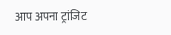आप अपना ट्रांजिट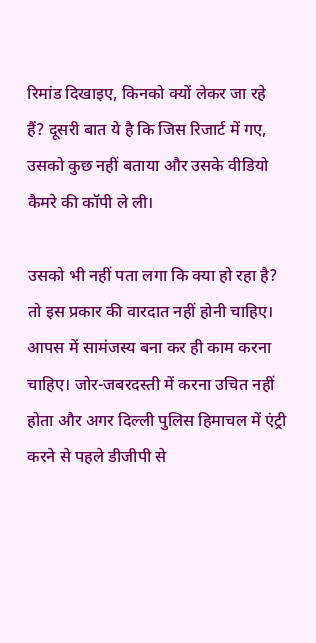रिमांड दिखाइए, किनको क्यों लेकर जा रहे हैं? दूसरी बात ये है कि जिस रिजार्ट में गए, उसको कुछ नहीं बताया और उसके वीडियो कैमरे की कॉपी ले ली।

उसको भी नहीं पता लगा कि क्या हो रहा है? तो इस प्रकार की वारदात नहीं होनी चाहिए। आपस में सामंजस्य बना कर ही काम करना चाहिए। जोर-जबरदस्ती में करना उचित नहीं होता और अगर दिल्ली पुलिस हिमाचल में एंट्री करने से पहले डीजीपी से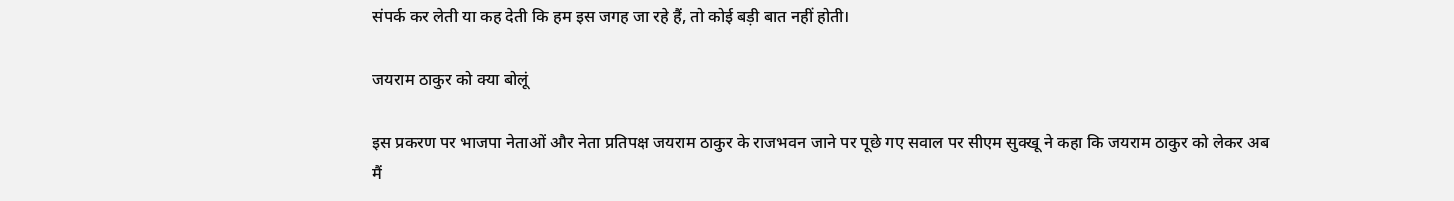संपर्क कर लेती या कह देती कि हम इस जगह जा रहे हैं, तो कोई बड़ी बात नहीं होती।

जयराम ठाकुर को क्या बोलूं

इस प्रकरण पर भाजपा नेताओं और नेता प्रतिपक्ष जयराम ठाकुर के राजभवन जाने पर पूछे गए सवाल पर सीएम सुक्खू ने कहा कि जयराम ठाकुर को लेकर अब मैं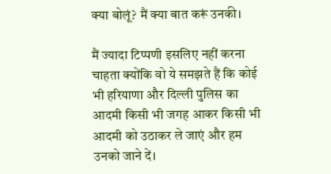क्या बोलूं? मैं क्या बात करूं उनकी।

मैं ज्यादा टिप्पणी इसलिए नहीं करना चाहता क्योंकि वो ये समझते हैं कि कोई भी हरियाणा और दिल्ली पुलिस का आदमी किसी भी जगह आकर किसी भी आदमी को उठाकर ले जाएं और हम उनको जाने दें।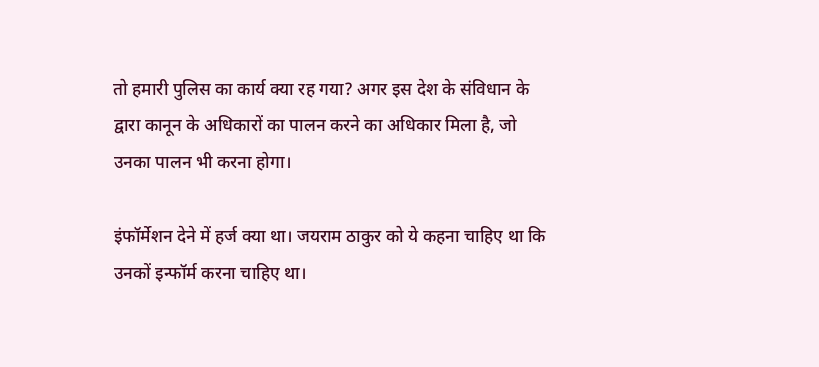तो हमारी पुलिस का कार्य क्या रह गया? अगर इस देश के संविधान के द्वारा कानून के अधिकारों का पालन करने का अधिकार मिला है, जो उनका पालन भी करना होगा।

इंफॉर्मेशन देने में हर्ज क्या था। जयराम ठाकुर को ये कहना चाहिए था कि उनकों इन्फॉर्म करना चाहिए था।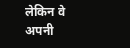लेकिन वे अपनी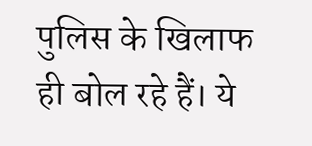पुलिस के खिलाफ ही बोल रहे हैं। ये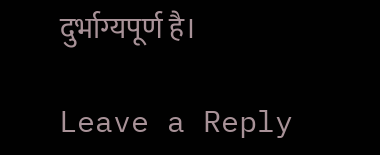दुर्भाग्यपूर्ण है।

Leave a Reply